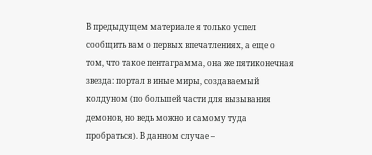В предыдущем материале я только успел сообщить вам о первых впечатлениях, а еще о том, что такое пентаграмма, она же пятиконечная звезда: портал в иные миры, создаваемый колдуном (по большей части для вызывания демонов, но ведь можно и самому туда пробраться). В данном случае –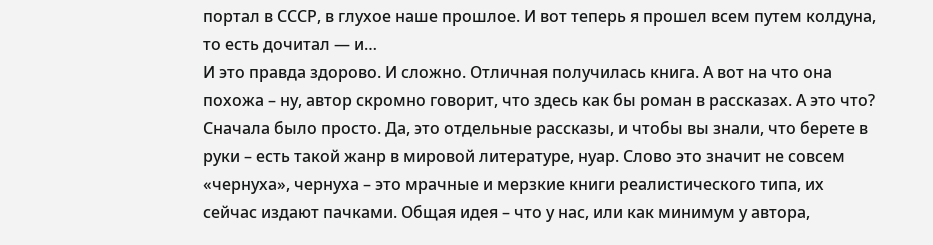портал в СССР, в глухое наше прошлое. И вот теперь я прошел всем путем колдуна, то есть дочитал — и…
И это правда здорово. И сложно. Отличная получилась книга. А вот на что она похожа – ну, автор скромно говорит, что здесь как бы роман в рассказах. А это что?
Сначала было просто. Да, это отдельные рассказы, и чтобы вы знали, что берете в руки – есть такой жанр в мировой литературе, нуар. Слово это значит не совсем «чернуха», чернуха – это мрачные и мерзкие книги реалистического типа, их сейчас издают пачками. Общая идея – что у нас, или как минимум у автора,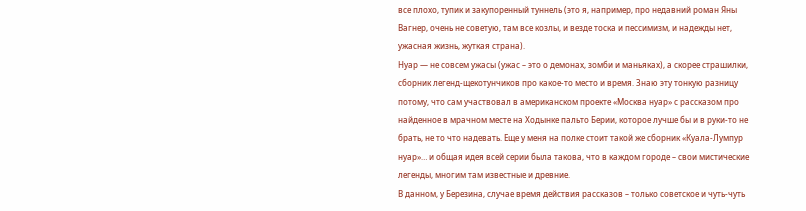все плохо, тупик и закупоренный туннель (это я, например, про недавний роман Яны Вагнер, очень не советую, там все козлы, и везде тоска и пессимизм, и надежды нет, ужасная жизнь, жуткая страна).
Нуар — не совсем ужасы (ужас – это о демонах, зомби и маньяках), а скорее страшилки, сборник легенд-щекотунчиков про какое-то место и время. Знаю эту тонкую разницу потому, что сам участвовал в американском проекте «Москва нуар» с рассказом про найденное в мрачном месте на Ходынке пальто Берии, которое лучше бы и в руки-то не брать, не то что надевать. Еще у меня на полке стоит такой же сборник «Куала-Лумпур нуар»… и общая идея всей серии была такова, что в каждом городе – свои мистические легенды, многим там известные и древние.
В данном, у Березина, случае время действия рассказов – только советское и чуть-чуть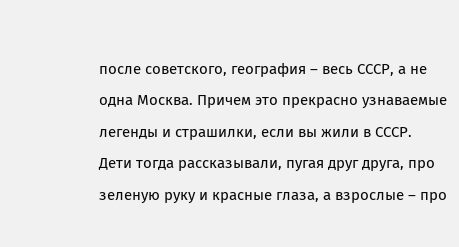после советского, география – весь СССР, а не одна Москва. Причем это прекрасно узнаваемые легенды и страшилки, если вы жили в СССР. Дети тогда рассказывали, пугая друг друга, про зеленую руку и красные глаза, а взрослые – про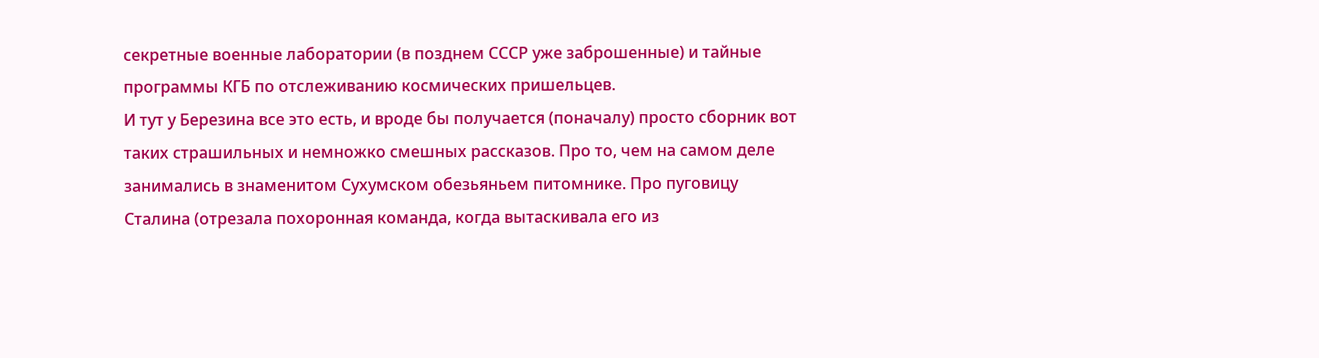секретные военные лаборатории (в позднем СССР уже заброшенные) и тайные программы КГБ по отслеживанию космических пришельцев.
И тут у Березина все это есть, и вроде бы получается (поначалу) просто сборник вот таких страшильных и немножко смешных рассказов. Про то, чем на самом деле занимались в знаменитом Сухумском обезьяньем питомнике. Про пуговицу Сталина (отрезала похоронная команда, когда вытаскивала его из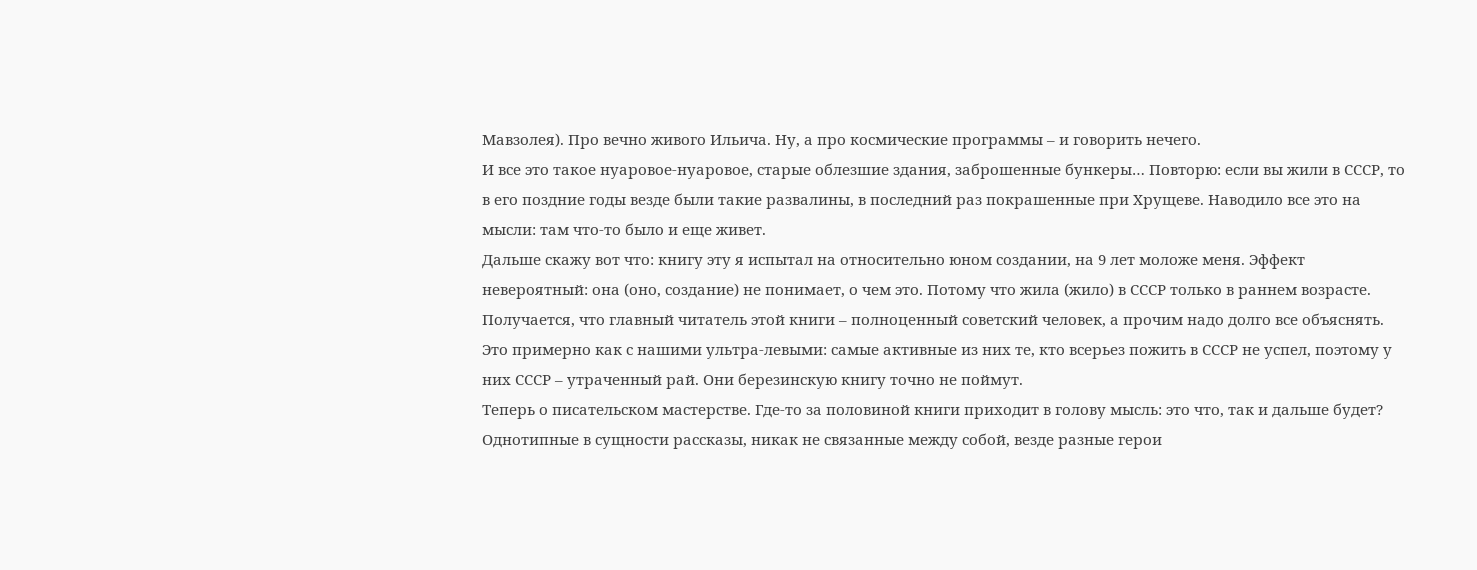Мавзолея). Про вечно живого Ильича. Ну, а про космические программы – и говорить нечего.
И все это такое нуаровое-нуаровое, старые облезшие здания, заброшенные бункеры… Повторю: если вы жили в СССР, то в его поздние годы везде были такие развалины, в последний раз покрашенные при Хрущеве. Наводило все это на мысли: там что-то было и еще живет.
Дальше скажу вот что: книгу эту я испытал на относительно юном создании, на 9 лет моложе меня. Эффект невероятный: она (оно, создание) не понимает, о чем это. Потому что жила (жило) в СССР только в раннем возрасте. Получается, что главный читатель этой книги – полноценный советский человек, а прочим надо долго все объяснять. Это примерно как с нашими ультра-левыми: самые активные из них те, кто всерьез пожить в СССР не успел, поэтому у них СССР – утраченный рай. Они березинскую книгу точно не поймут.
Теперь о писательском мастерстве. Где-то за половиной книги приходит в голову мысль: это что, так и дальше будет? Однотипные в сущности рассказы, никак не связанные между собой, везде разные герои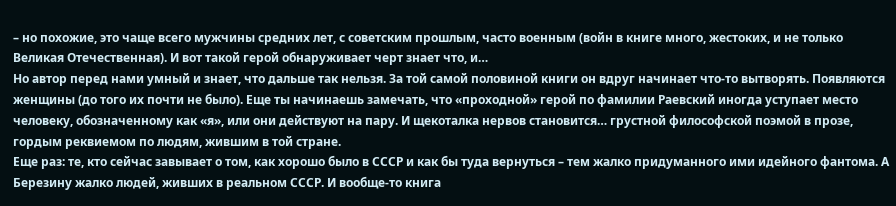– но похожие, это чаще всего мужчины средних лет, с советским прошлым, часто военным (войн в книге много, жестоких, и не только Великая Отечественная). И вот такой герой обнаруживает черт знает что, и…
Но автор перед нами умный и знает, что дальше так нельзя. За той самой половиной книги он вдруг начинает что-то вытворять. Появляются женщины (до того их почти не было). Еще ты начинаешь замечать, что «проходной» герой по фамилии Раевский иногда уступает место человеку, обозначенному как «я», или они действуют на пару. И щекоталка нервов становится… грустной философской поэмой в прозе, гордым реквиемом по людям, жившим в той стране.
Еще раз: те, кто сейчас завывает о том, как хорошо было в СССР и как бы туда вернуться – тем жалко придуманного ими идейного фантома. А Березину жалко людей, живших в реальном СССР. И вообще-то книга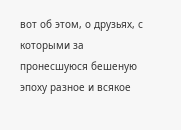вот об этом, о друзьях, с которыми за пронесшуюся бешеную эпоху разное и всякое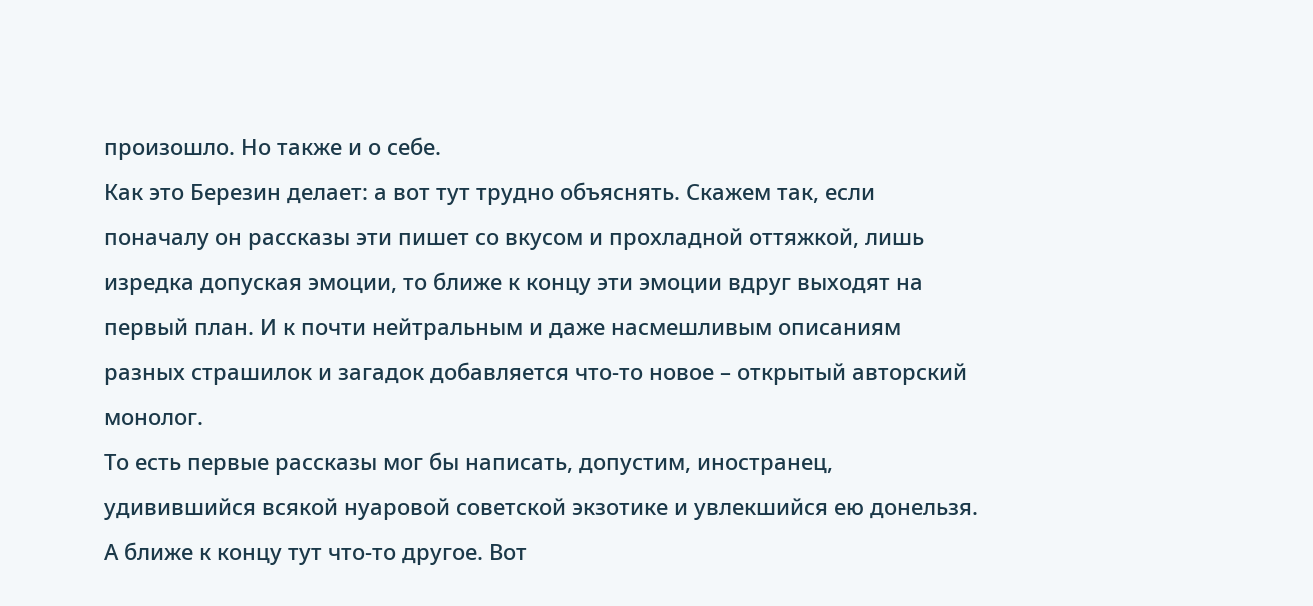произошло. Но также и о себе.
Как это Березин делает: а вот тут трудно объяснять. Скажем так, если поначалу он рассказы эти пишет со вкусом и прохладной оттяжкой, лишь изредка допуская эмоции, то ближе к концу эти эмоции вдруг выходят на первый план. И к почти нейтральным и даже насмешливым описаниям разных страшилок и загадок добавляется что-то новое – открытый авторский монолог.
То есть первые рассказы мог бы написать, допустим, иностранец, удивившийся всякой нуаровой советской экзотике и увлекшийся ею донельзя. А ближе к концу тут что-то другое. Вот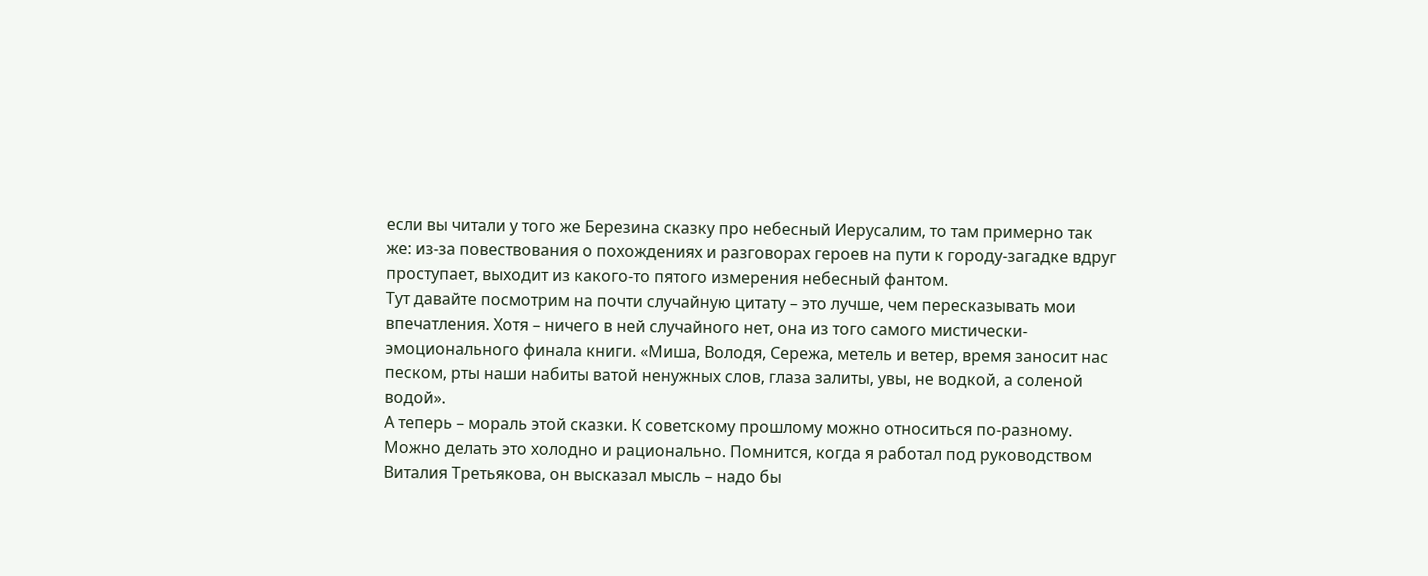если вы читали у того же Березина сказку про небесный Иерусалим, то там примерно так же: из-за повествования о похождениях и разговорах героев на пути к городу-загадке вдруг проступает, выходит из какого-то пятого измерения небесный фантом.
Тут давайте посмотрим на почти случайную цитату – это лучше, чем пересказывать мои впечатления. Хотя – ничего в ней случайного нет, она из того самого мистически-эмоционального финала книги. «Миша, Володя, Сережа, метель и ветер, время заносит нас песком, рты наши набиты ватой ненужных слов, глаза залиты, увы, не водкой, а соленой водой».
А теперь – мораль этой сказки. К советскому прошлому можно относиться по-разному. Можно делать это холодно и рационально. Помнится, когда я работал под руководством Виталия Третьякова, он высказал мысль – надо бы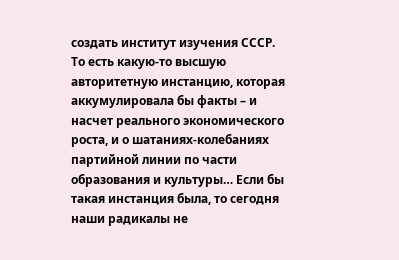создать институт изучения СССР.
То есть какую-то высшую авторитетную инстанцию, которая аккумулировала бы факты – и насчет реального экономического роста, и о шатаниях-колебаниях партийной линии по части образования и культуры… Если бы такая инстанция была, то сегодня наши радикалы не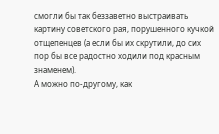смогли бы так беззаветно выстраивать картину советского рая, порушенного кучкой отщепенцев (а если бы их скрутили, до сих пор бы все радостно ходили под красным знаменем).
А можно по-другому, как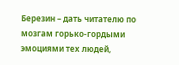Березин – дать читателю по мозгам горько-гордыми эмоциями тех людей,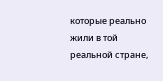которые реально жили в той реальной стране,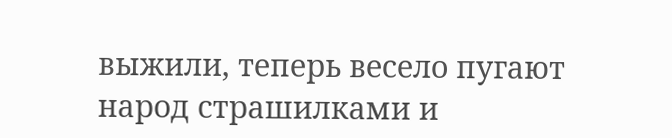выжили, теперь весело пугают народ страшилками и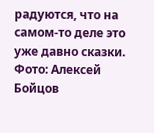радуются, что на самом-то деле это уже давно сказки.
Фото: Алексей Бойцов